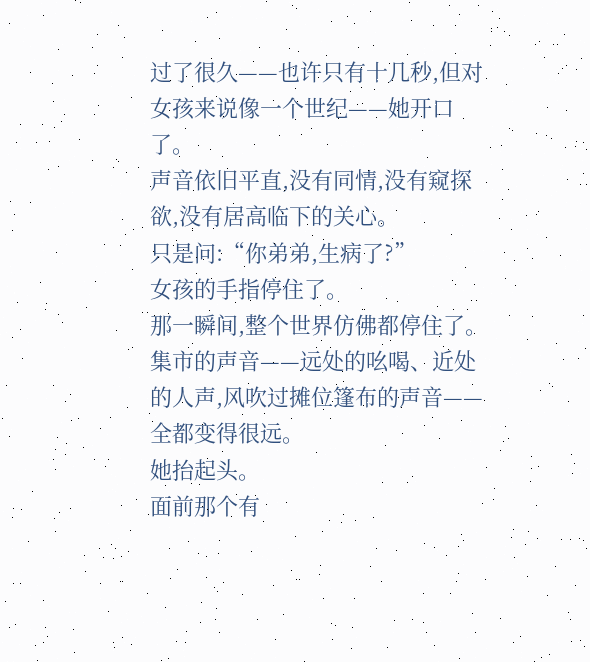过了很久——也许只有十几秒,但对女孩来说像一个世纪——她开口了。
声音依旧平直,没有同情,没有窥探欲,没有居高临下的关心。
只是问:“你弟弟,生病了?”
女孩的手指停住了。
那一瞬间,整个世界仿佛都停住了。
集市的声音——远处的吆喝、近处的人声,风吹过摊位篷布的声音——全都变得很远。
她抬起头。
面前那个有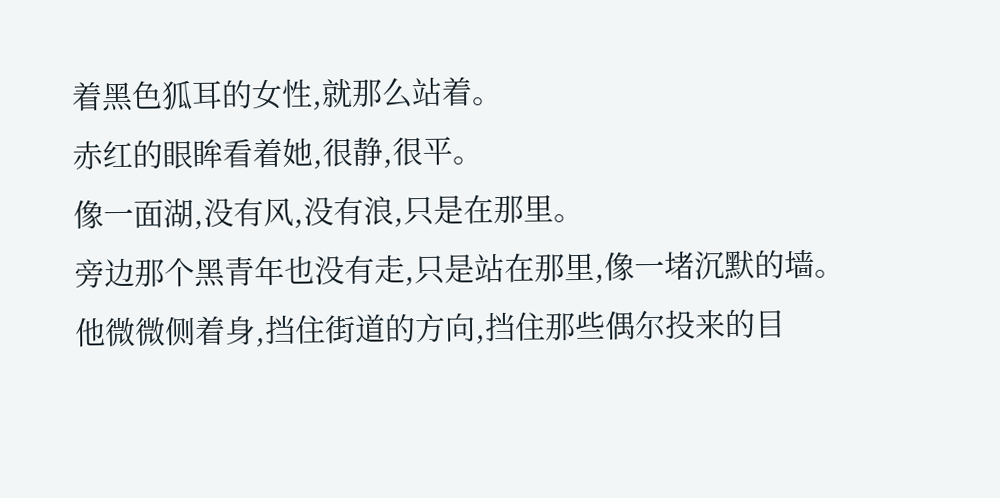着黑色狐耳的女性,就那么站着。
赤红的眼眸看着她,很静,很平。
像一面湖,没有风,没有浪,只是在那里。
旁边那个黑青年也没有走,只是站在那里,像一堵沉默的墙。
他微微侧着身,挡住街道的方向,挡住那些偶尔投来的目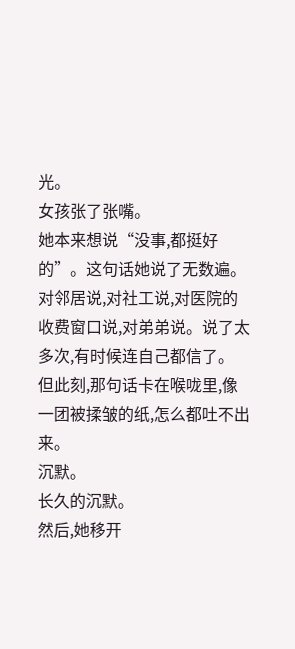光。
女孩张了张嘴。
她本来想说“没事,都挺好的”。这句话她说了无数遍。
对邻居说,对社工说,对医院的收费窗口说,对弟弟说。说了太多次,有时候连自己都信了。
但此刻,那句话卡在喉咙里,像一团被揉皱的纸,怎么都吐不出来。
沉默。
长久的沉默。
然后,她移开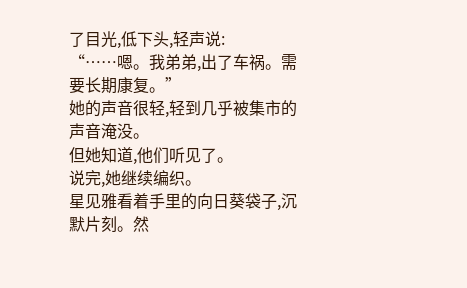了目光,低下头,轻声说:
“……嗯。我弟弟,出了车祸。需要长期康复。”
她的声音很轻,轻到几乎被集市的声音淹没。
但她知道,他们听见了。
说完,她继续编织。
星见雅看着手里的向日葵袋子,沉默片刻。然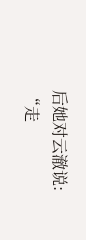后她对云澈说:
“走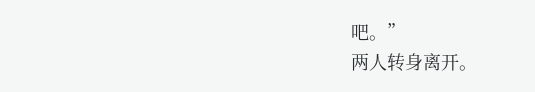吧。”
两人转身离开。